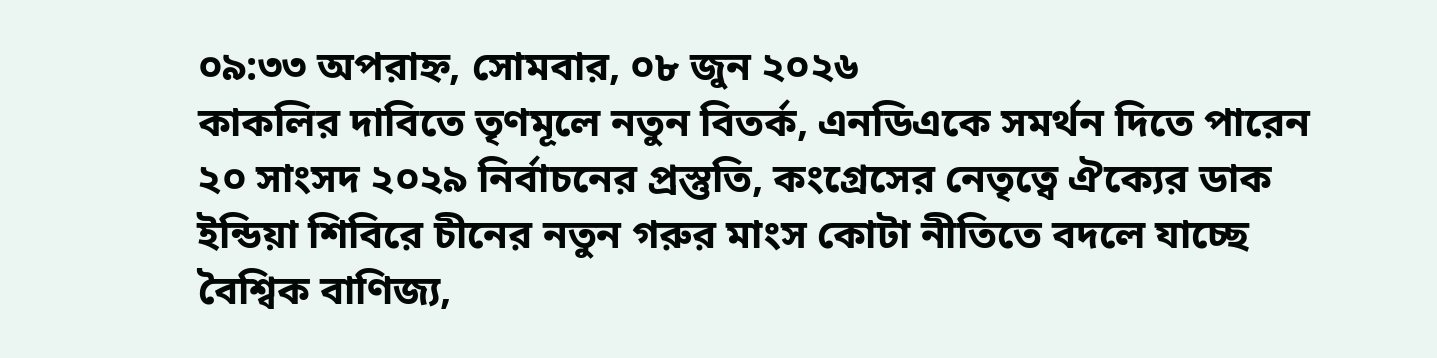০৯:৩৩ অপরাহ্ন, সোমবার, ০৮ জুন ২০২৬
কাকলির দাবিতে তৃণমূলে নতুন বিতর্ক, এনডিএকে সমর্থন দিতে পারেন ২০ সাংসদ ২০২৯ নির্বাচনের প্রস্তুতি, কংগ্রেসের নেতৃত্বে ঐক্যের ডাক ইন্ডিয়া শিবিরে চীনের নতুন গরুর মাংস কোটা নীতিতে বদলে যাচ্ছে বৈশ্বিক বাণিজ্য,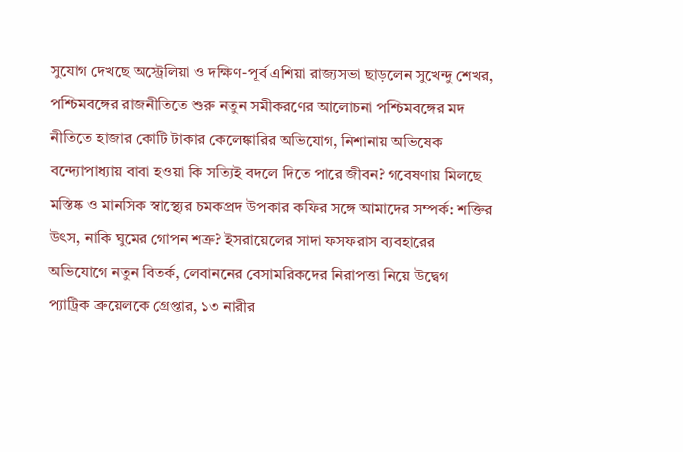সুযোগ দেখছে অস্ট্রেলিয়া ও দক্ষিণ-পূর্ব এশিয়া রাজ্যসভা ছাড়লেন সুখেন্দু শেখর, পশ্চিমবঙ্গের রাজনীতিতে শুরু নতুন সমীকরণের আলোচনা পশ্চিমবঙ্গের মদ নীতিতে হাজার কোটি টাকার কেলেঙ্কারির অভিযোগ, নিশানায় অভিষেক বন্দ্যোপাধ্যায় বাবা হওয়া কি সত্যিই বদলে দিতে পারে জীবন? গবেষণায় মিলছে মস্তিষ্ক ও মানসিক স্বাস্থ্যের চমকপ্রদ উপকার কফির সঙ্গে আমাদের সম্পর্ক: শক্তির উৎস, নাকি ঘুমের গোপন শত্রু? ইসরায়েলের সাদা ফসফরাস ব্যবহারের অভিযোগে নতুন বিতর্ক, লেবাননের বেসামরিকদের নিরাপত্তা নিয়ে উদ্বেগ প্যাট্রিক ব্রুয়েলকে গ্রেপ্তার, ১৩ নারীর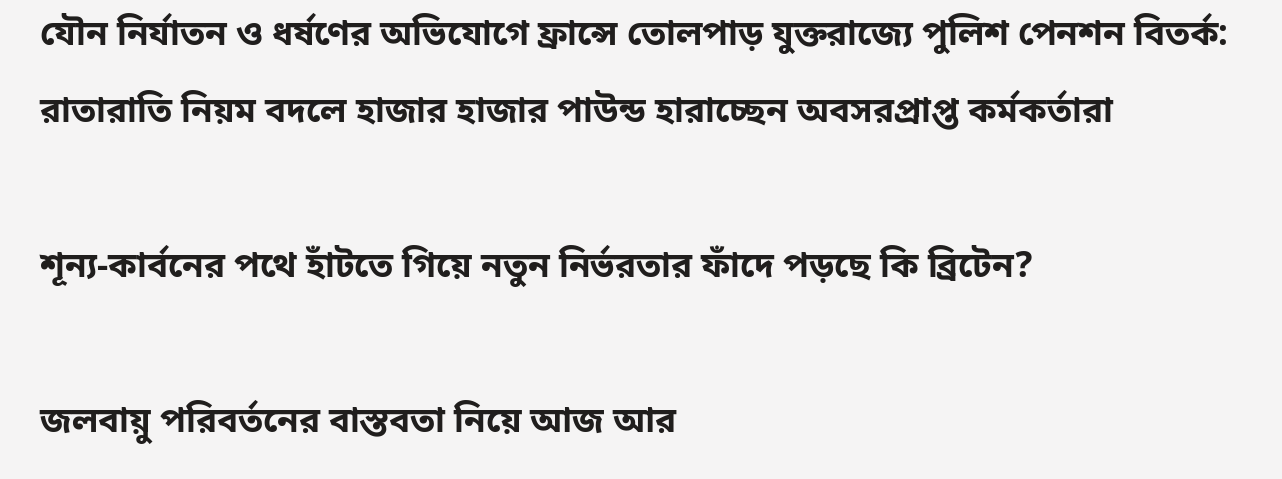যৌন নির্যাতন ও ধর্ষণের অভিযোগে ফ্রান্সে তোলপাড় যুক্তরাজ্যে পুলিশ পেনশন বিতর্ক: রাতারাতি নিয়ম বদলে হাজার হাজার পাউন্ড হারাচ্ছেন অবসরপ্রাপ্ত কর্মকর্তারা

শূন্য-কার্বনের পথে হাঁটতে গিয়ে নতুন নির্ভরতার ফাঁদে পড়ছে কি ব্রিটেন?

জলবায়ু পরিবর্তনের বাস্তবতা নিয়ে আজ আর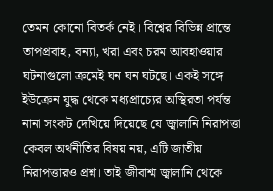তেমন কোনো বিতর্ক নেই। বিশ্বের বিভিন্ন প্রান্তে তাপপ্রবাহ, বন্যা, খরা এবং চরম আবহাওয়ার ঘটনাগুলো ক্রমেই ঘন ঘন ঘটছে। একই সঙ্গে ইউক্রেন যুদ্ধ থেকে মধ্যপ্রাচ্যের অস্থিরতা পর্যন্ত নানা সংকট দেখিয়ে দিয়েছে যে জ্বালানি নিরাপত্তা কেবল অর্থনীতির বিষয় নয়, এটি জাতীয় নিরাপত্তারও প্রশ্ন। তাই জীবাশ্ম জ্বালানি থেকে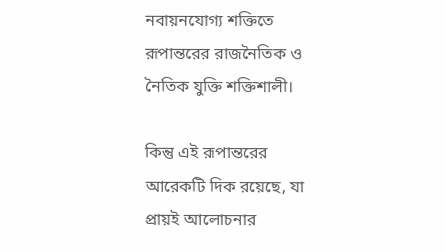নবায়নযোগ্য শক্তিতে রূপান্তরের রাজনৈতিক ও নৈতিক যুক্তি শক্তিশালী।

কিন্তু এই রূপান্তরের আরেকটি দিক রয়েছে, যা প্রায়ই আলোচনার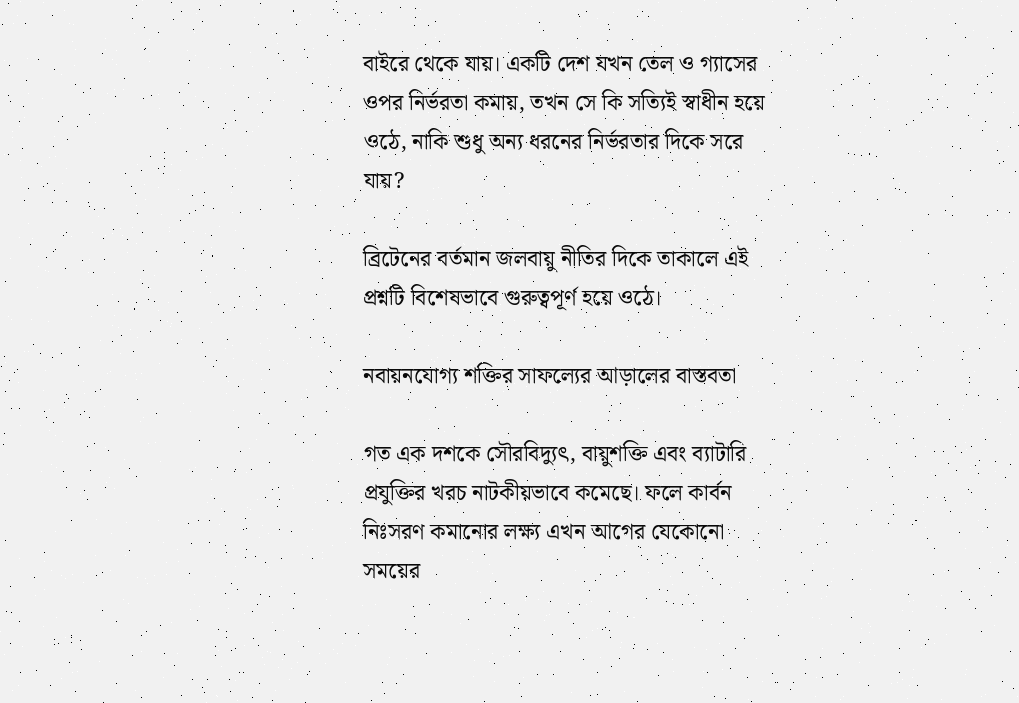বাইরে থেকে যায়। একটি দেশ যখন তেল ও গ্যাসের ওপর নির্ভরতা কমায়, তখন সে কি সত্যিই স্বাধীন হয়ে ওঠে, নাকি শুধু অন্য ধরনের নির্ভরতার দিকে সরে যায়?

ব্রিটেনের বর্তমান জলবায়ু নীতির দিকে তাকালে এই প্রশ্নটি বিশেষভাবে গুরুত্বপূর্ণ হয়ে ওঠে।

নবায়নযোগ্য শক্তির সাফল্যের আড়ালের বাস্তবতা

গত এক দশকে সৌরবিদ্যুৎ, বায়ুশক্তি এবং ব্যাটারি প্রযুক্তির খরচ নাটকীয়ভাবে কমেছে। ফলে কার্বন নিঃসরণ কমানোর লক্ষ্য এখন আগের যেকোনো সময়ের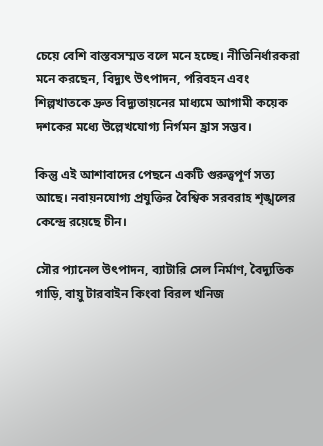চেয়ে বেশি বাস্তবসম্মত বলে মনে হচ্ছে। নীতিনির্ধারকরা মনে করছেন, বিদ্যুৎ উৎপাদন, পরিবহন এবং শিল্পখাতকে দ্রুত বিদ্যুতায়নের মাধ্যমে আগামী কয়েক দশকের মধ্যে উল্লেখযোগ্য নির্গমন হ্রাস সম্ভব।

কিন্তু এই আশাবাদের পেছনে একটি গুরুত্বপূর্ণ সত্য আছে। নবায়নযোগ্য প্রযুক্তির বৈশ্বিক সরবরাহ শৃঙ্খলের কেন্দ্রে রয়েছে চীন।

সৌর প্যানেল উৎপাদন, ব্যাটারি সেল নির্মাণ, বৈদ্যুতিক গাড়ি, বায়ু টারবাইন কিংবা বিরল খনিজ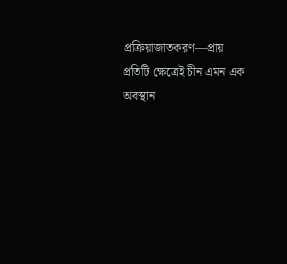প্রক্রিয়াজাতকরণ—প্রায় প্রতিটি ক্ষেত্রেই চীন এমন এক অবস্থান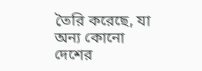তৈরি করেছে, যা অন্য কোনো দেশের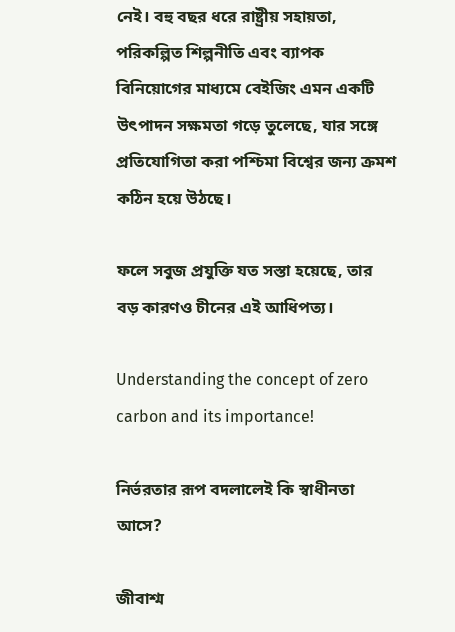নেই। বহু বছর ধরে রাষ্ট্রীয় সহায়তা, পরিকল্পিত শিল্পনীতি এবং ব্যাপক বিনিয়োগের মাধ্যমে বেইজিং এমন একটি উৎপাদন সক্ষমতা গড়ে তুলেছে, যার সঙ্গে প্রতিযোগিতা করা পশ্চিমা বিশ্বের জন্য ক্রমশ কঠিন হয়ে উঠছে।

ফলে সবুজ প্রযুক্তি যত সস্তা হয়েছে, তার বড় কারণও চীনের এই আধিপত্য।

Understanding the concept of zero carbon and its importance!

নির্ভরতার রূপ বদলালেই কি স্বাধীনতা আসে?

জীবাশ্ম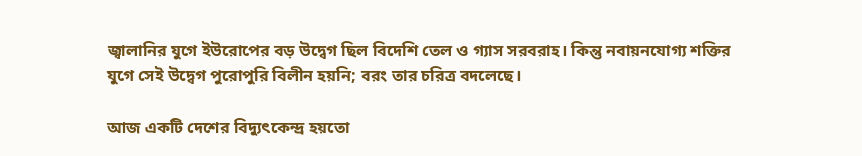জ্বালানির যুগে ইউরোপের বড় উদ্বেগ ছিল বিদেশি তেল ও গ্যাস সরবরাহ। কিন্তু নবায়নযোগ্য শক্তির যুগে সেই উদ্বেগ পুরোপুরি বিলীন হয়নি; বরং তার চরিত্র বদলেছে।

আজ একটি দেশের বিদ্যুৎকেন্দ্র হয়তো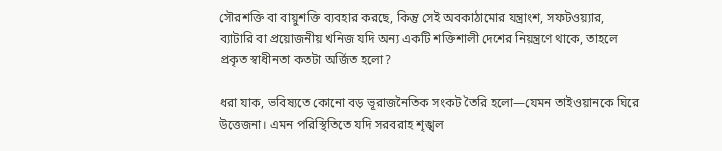সৌরশক্তি বা বায়ুশক্তি ব্যবহার করছে, কিন্তু সেই অবকাঠামোর যন্ত্রাংশ, সফটওয়্যার, ব্যাটারি বা প্রয়োজনীয় খনিজ যদি অন্য একটি শক্তিশালী দেশের নিয়ন্ত্রণে থাকে, তাহলে প্রকৃত স্বাধীনতা কতটা অর্জিত হলো?

ধরা যাক, ভবিষ্যতে কোনো বড় ভূরাজনৈতিক সংকট তৈরি হলো—যেমন তাইওয়ানকে ঘিরে উত্তেজনা। এমন পরিস্থিতিতে যদি সরবরাহ শৃঙ্খল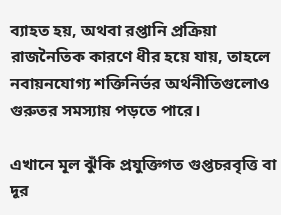ব্যাহত হয়, অথবা রপ্তানি প্রক্রিয়া রাজনৈতিক কারণে ধীর হয়ে যায়, তাহলে নবায়নযোগ্য শক্তিনির্ভর অর্থনীতিগুলোও গুরুতর সমস্যায় পড়তে পারে।

এখানে মূল ঝুঁকি প্রযুক্তিগত গুপ্তচরবৃত্তি বা দূর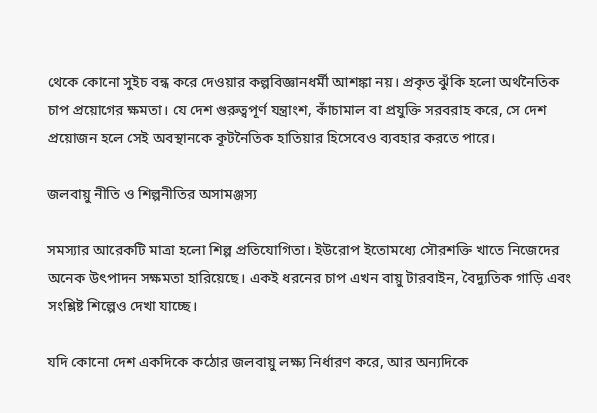থেকে কোনো সুইচ বন্ধ করে দেওয়ার কল্পবিজ্ঞানধর্মী আশঙ্কা নয়। প্রকৃত ঝুঁকি হলো অর্থনৈতিক চাপ প্রয়োগের ক্ষমতা। যে দেশ গুরুত্বপূর্ণ যন্ত্রাংশ, কাঁচামাল বা প্রযুক্তি সরবরাহ করে, সে দেশ প্রয়োজন হলে সেই অবস্থানকে কূটনৈতিক হাতিয়ার হিসেবেও ব্যবহার করতে পারে।

জলবায়ু নীতি ও শিল্পনীতির অসামঞ্জস্য

সমস্যার আরেকটি মাত্রা হলো শিল্প প্রতিযোগিতা। ইউরোপ ইতোমধ্যে সৌরশক্তি খাতে নিজেদের অনেক উৎপাদন সক্ষমতা হারিয়েছে। একই ধরনের চাপ এখন বায়ু টারবাইন, বৈদ্যুতিক গাড়ি এবং সংশ্লিষ্ট শিল্পেও দেখা যাচ্ছে।

যদি কোনো দেশ একদিকে কঠোর জলবায়ু লক্ষ্য নির্ধারণ করে, আর অন্যদিকে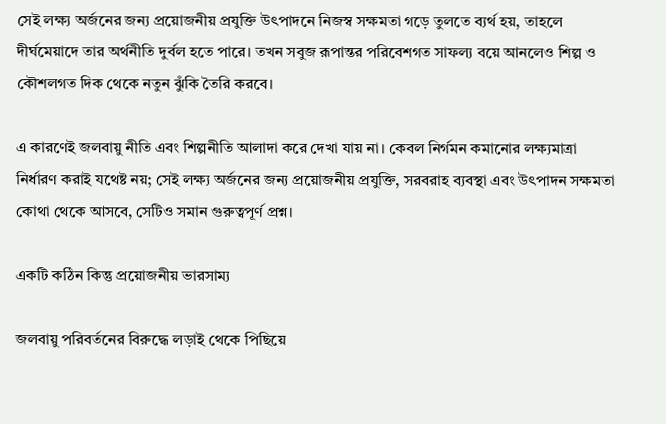সেই লক্ষ্য অর্জনের জন্য প্রয়োজনীয় প্রযুক্তি উৎপাদনে নিজস্ব সক্ষমতা গড়ে তুলতে ব্যর্থ হয়, তাহলে দীর্ঘমেয়াদে তার অর্থনীতি দুর্বল হতে পারে। তখন সবুজ রূপান্তর পরিবেশগত সাফল্য বয়ে আনলেও শিল্প ও কৌশলগত দিক থেকে নতুন ঝুঁকি তৈরি করবে।

এ কারণেই জলবায়ু নীতি এবং শিল্পনীতি আলাদা করে দেখা যায় না। কেবল নির্গমন কমানোর লক্ষ্যমাত্রা নির্ধারণ করাই যথেষ্ট নয়; সেই লক্ষ্য অর্জনের জন্য প্রয়োজনীয় প্রযুক্তি, সরবরাহ ব্যবস্থা এবং উৎপাদন সক্ষমতা কোথা থেকে আসবে, সেটিও সমান গুরুত্বপূর্ণ প্রশ্ন।

একটি কঠিন কিন্তু প্রয়োজনীয় ভারসাম্য

জলবায়ু পরিবর্তনের বিরুদ্ধে লড়াই থেকে পিছিয়ে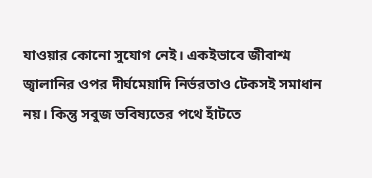যাওয়ার কোনো সুযোগ নেই। একইভাবে জীবাশ্ম জ্বালানির ওপর দীর্ঘমেয়াদি নির্ভরতাও টেকসই সমাধান নয়। কিন্তু সবুজ ভবিষ্যতের পথে হাঁটতে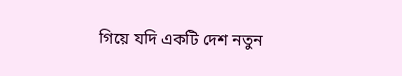গিয়ে যদি একটি দেশ নতুন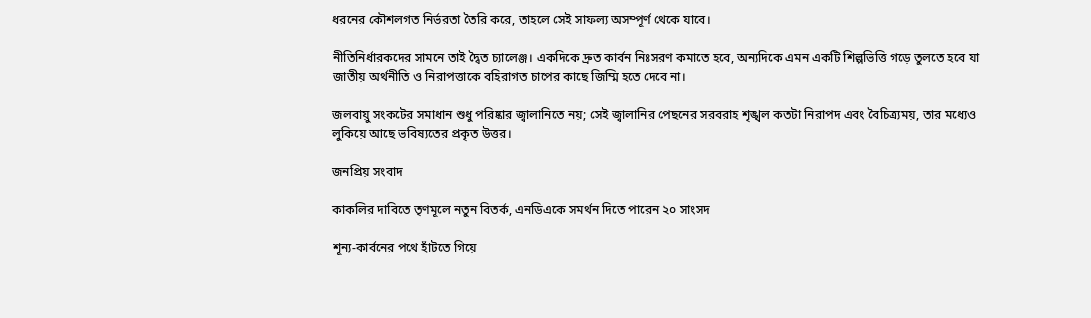ধরনের কৌশলগত নির্ভরতা তৈরি করে, তাহলে সেই সাফল্য অসম্পূর্ণ থেকে যাবে।

নীতিনির্ধারকদের সামনে তাই দ্বৈত চ্যালেঞ্জ। একদিকে দ্রুত কার্বন নিঃসরণ কমাতে হবে, অন্যদিকে এমন একটি শিল্পভিত্তি গড়ে তুলতে হবে যা জাতীয় অর্থনীতি ও নিরাপত্তাকে বহিরাগত চাপের কাছে জিম্মি হতে দেবে না।

জলবায়ু সংকটের সমাধান শুধু পরিষ্কার জ্বালানিতে নয়; সেই জ্বালানির পেছনের সরবরাহ শৃঙ্খল কতটা নিরাপদ এবং বৈচিত্র্যময়, তার মধ্যেও লুকিয়ে আছে ভবিষ্যতের প্রকৃত উত্তর।

জনপ্রিয় সংবাদ

কাকলির দাবিতে তৃণমূলে নতুন বিতর্ক, এনডিএকে সমর্থন দিতে পারেন ২০ সাংসদ

শূন্য-কার্বনের পথে হাঁটতে গিয়ে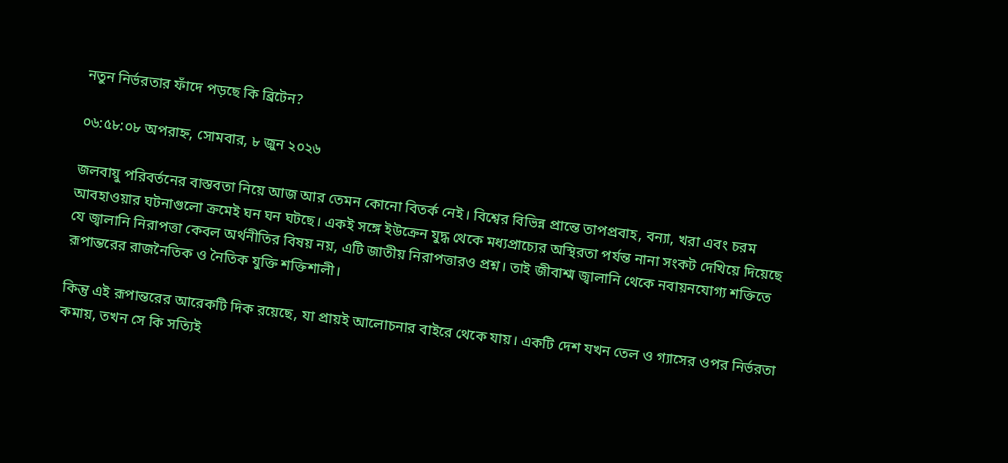নতুন নির্ভরতার ফাঁদে পড়ছে কি ব্রিটেন?

০৬:৫৮:০৮ অপরাহ্ন, সোমবার, ৮ জুন ২০২৬

জলবায়ু পরিবর্তনের বাস্তবতা নিয়ে আজ আর তেমন কোনো বিতর্ক নেই। বিশ্বের বিভিন্ন প্রান্তে তাপপ্রবাহ, বন্যা, খরা এবং চরম আবহাওয়ার ঘটনাগুলো ক্রমেই ঘন ঘন ঘটছে। একই সঙ্গে ইউক্রেন যুদ্ধ থেকে মধ্যপ্রাচ্যের অস্থিরতা পর্যন্ত নানা সংকট দেখিয়ে দিয়েছে যে জ্বালানি নিরাপত্তা কেবল অর্থনীতির বিষয় নয়, এটি জাতীয় নিরাপত্তারও প্রশ্ন। তাই জীবাশ্ম জ্বালানি থেকে নবায়নযোগ্য শক্তিতে রূপান্তরের রাজনৈতিক ও নৈতিক যুক্তি শক্তিশালী।

কিন্তু এই রূপান্তরের আরেকটি দিক রয়েছে, যা প্রায়ই আলোচনার বাইরে থেকে যায়। একটি দেশ যখন তেল ও গ্যাসের ওপর নির্ভরতা কমায়, তখন সে কি সত্যিই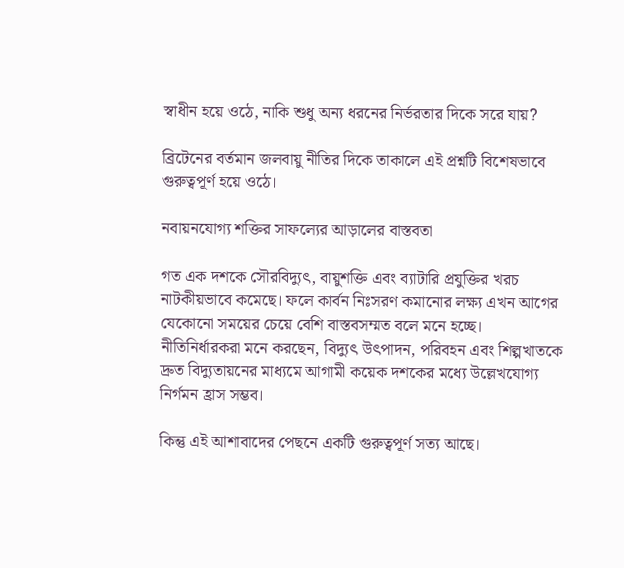স্বাধীন হয়ে ওঠে, নাকি শুধু অন্য ধরনের নির্ভরতার দিকে সরে যায়?

ব্রিটেনের বর্তমান জলবায়ু নীতির দিকে তাকালে এই প্রশ্নটি বিশেষভাবে গুরুত্বপূর্ণ হয়ে ওঠে।

নবায়নযোগ্য শক্তির সাফল্যের আড়ালের বাস্তবতা

গত এক দশকে সৌরবিদ্যুৎ, বায়ুশক্তি এবং ব্যাটারি প্রযুক্তির খরচ নাটকীয়ভাবে কমেছে। ফলে কার্বন নিঃসরণ কমানোর লক্ষ্য এখন আগের যেকোনো সময়ের চেয়ে বেশি বাস্তবসম্মত বলে মনে হচ্ছে। নীতিনির্ধারকরা মনে করছেন, বিদ্যুৎ উৎপাদন, পরিবহন এবং শিল্পখাতকে দ্রুত বিদ্যুতায়নের মাধ্যমে আগামী কয়েক দশকের মধ্যে উল্লেখযোগ্য নির্গমন হ্রাস সম্ভব।

কিন্তু এই আশাবাদের পেছনে একটি গুরুত্বপূর্ণ সত্য আছে।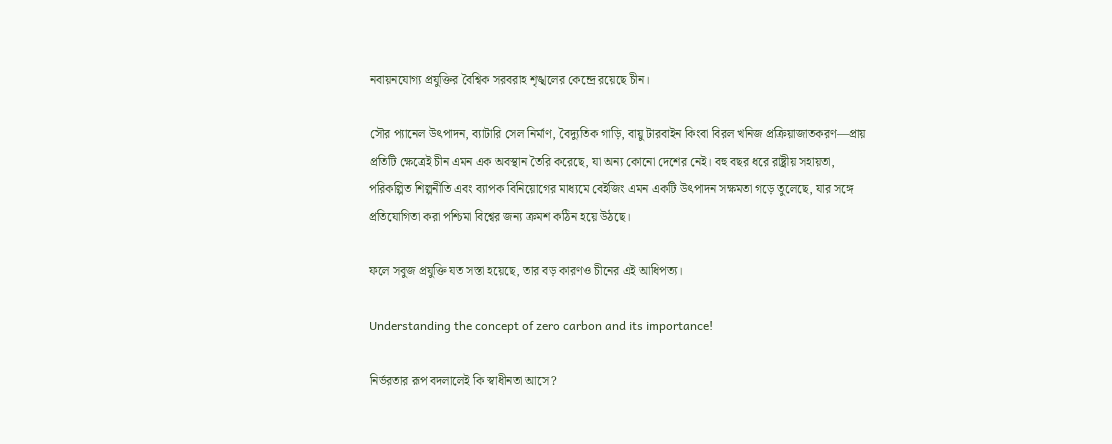নবায়নযোগ্য প্রযুক্তির বৈশ্বিক সরবরাহ শৃঙ্খলের কেন্দ্রে রয়েছে চীন।

সৌর প্যানেল উৎপাদন, ব্যাটারি সেল নির্মাণ, বৈদ্যুতিক গাড়ি, বায়ু টারবাইন কিংবা বিরল খনিজ প্রক্রিয়াজাতকরণ—প্রায় প্রতিটি ক্ষেত্রেই চীন এমন এক অবস্থান তৈরি করেছে, যা অন্য কোনো দেশের নেই। বহু বছর ধরে রাষ্ট্রীয় সহায়তা, পরিকল্পিত শিল্পনীতি এবং ব্যাপক বিনিয়োগের মাধ্যমে বেইজিং এমন একটি উৎপাদন সক্ষমতা গড়ে তুলেছে, যার সঙ্গে প্রতিযোগিতা করা পশ্চিমা বিশ্বের জন্য ক্রমশ কঠিন হয়ে উঠছে।

ফলে সবুজ প্রযুক্তি যত সস্তা হয়েছে, তার বড় কারণও চীনের এই আধিপত্য।

Understanding the concept of zero carbon and its importance!

নির্ভরতার রূপ বদলালেই কি স্বাধীনতা আসে?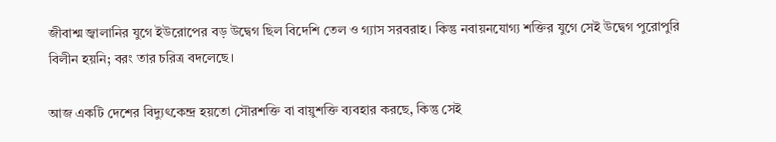জীবাশ্ম জ্বালানির যুগে ইউরোপের বড় উদ্বেগ ছিল বিদেশি তেল ও গ্যাস সরবরাহ। কিন্তু নবায়নযোগ্য শক্তির যুগে সেই উদ্বেগ পুরোপুরি বিলীন হয়নি; বরং তার চরিত্র বদলেছে।

আজ একটি দেশের বিদ্যুৎকেন্দ্র হয়তো সৌরশক্তি বা বায়ুশক্তি ব্যবহার করছে, কিন্তু সেই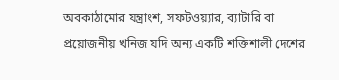অবকাঠামোর যন্ত্রাংশ, সফটওয়্যার, ব্যাটারি বা প্রয়োজনীয় খনিজ যদি অন্য একটি শক্তিশালী দেশের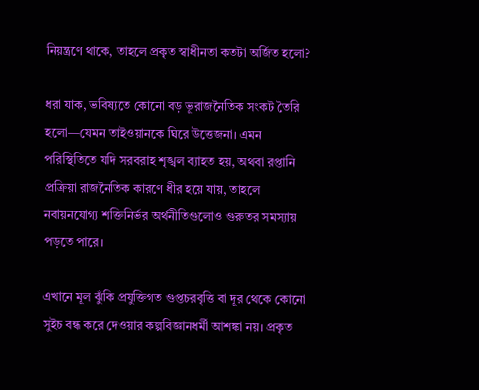নিয়ন্ত্রণে থাকে, তাহলে প্রকৃত স্বাধীনতা কতটা অর্জিত হলো?

ধরা যাক, ভবিষ্যতে কোনো বড় ভূরাজনৈতিক সংকট তৈরি হলো—যেমন তাইওয়ানকে ঘিরে উত্তেজনা। এমন পরিস্থিতিতে যদি সরবরাহ শৃঙ্খল ব্যাহত হয়, অথবা রপ্তানি প্রক্রিয়া রাজনৈতিক কারণে ধীর হয়ে যায়, তাহলে নবায়নযোগ্য শক্তিনির্ভর অর্থনীতিগুলোও গুরুতর সমস্যায় পড়তে পারে।

এখানে মূল ঝুঁকি প্রযুক্তিগত গুপ্তচরবৃত্তি বা দূর থেকে কোনো সুইচ বন্ধ করে দেওয়ার কল্পবিজ্ঞানধর্মী আশঙ্কা নয়। প্রকৃত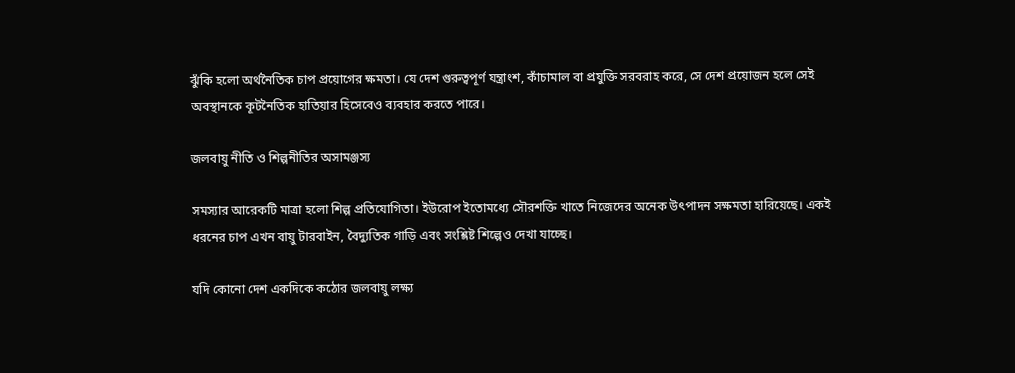ঝুঁকি হলো অর্থনৈতিক চাপ প্রয়োগের ক্ষমতা। যে দেশ গুরুত্বপূর্ণ যন্ত্রাংশ, কাঁচামাল বা প্রযুক্তি সরবরাহ করে, সে দেশ প্রয়োজন হলে সেই অবস্থানকে কূটনৈতিক হাতিয়ার হিসেবেও ব্যবহার করতে পারে।

জলবায়ু নীতি ও শিল্পনীতির অসামঞ্জস্য

সমস্যার আরেকটি মাত্রা হলো শিল্প প্রতিযোগিতা। ইউরোপ ইতোমধ্যে সৌরশক্তি খাতে নিজেদের অনেক উৎপাদন সক্ষমতা হারিয়েছে। একই ধরনের চাপ এখন বায়ু টারবাইন, বৈদ্যুতিক গাড়ি এবং সংশ্লিষ্ট শিল্পেও দেখা যাচ্ছে।

যদি কোনো দেশ একদিকে কঠোর জলবায়ু লক্ষ্য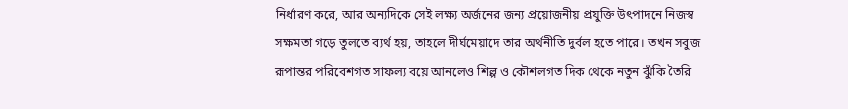নির্ধারণ করে, আর অন্যদিকে সেই লক্ষ্য অর্জনের জন্য প্রয়োজনীয় প্রযুক্তি উৎপাদনে নিজস্ব সক্ষমতা গড়ে তুলতে ব্যর্থ হয়, তাহলে দীর্ঘমেয়াদে তার অর্থনীতি দুর্বল হতে পারে। তখন সবুজ রূপান্তর পরিবেশগত সাফল্য বয়ে আনলেও শিল্প ও কৌশলগত দিক থেকে নতুন ঝুঁকি তৈরি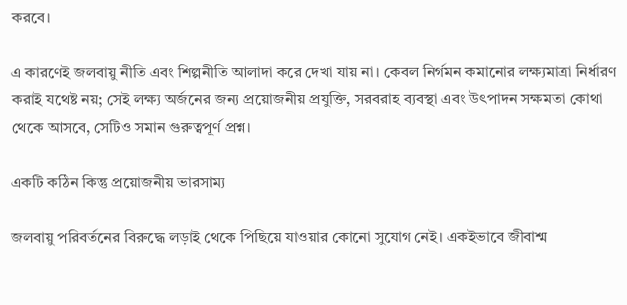করবে।

এ কারণেই জলবায়ু নীতি এবং শিল্পনীতি আলাদা করে দেখা যায় না। কেবল নির্গমন কমানোর লক্ষ্যমাত্রা নির্ধারণ করাই যথেষ্ট নয়; সেই লক্ষ্য অর্জনের জন্য প্রয়োজনীয় প্রযুক্তি, সরবরাহ ব্যবস্থা এবং উৎপাদন সক্ষমতা কোথা থেকে আসবে, সেটিও সমান গুরুত্বপূর্ণ প্রশ্ন।

একটি কঠিন কিন্তু প্রয়োজনীয় ভারসাম্য

জলবায়ু পরিবর্তনের বিরুদ্ধে লড়াই থেকে পিছিয়ে যাওয়ার কোনো সুযোগ নেই। একইভাবে জীবাশ্ম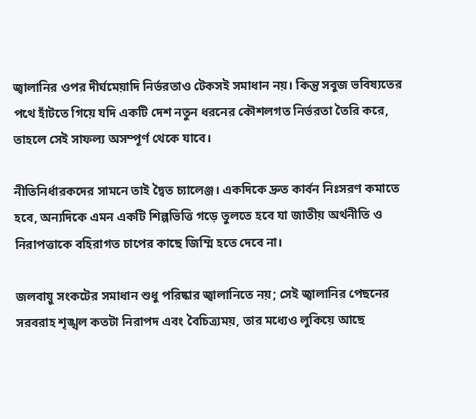জ্বালানির ওপর দীর্ঘমেয়াদি নির্ভরতাও টেকসই সমাধান নয়। কিন্তু সবুজ ভবিষ্যতের পথে হাঁটতে গিয়ে যদি একটি দেশ নতুন ধরনের কৌশলগত নির্ভরতা তৈরি করে, তাহলে সেই সাফল্য অসম্পূর্ণ থেকে যাবে।

নীতিনির্ধারকদের সামনে তাই দ্বৈত চ্যালেঞ্জ। একদিকে দ্রুত কার্বন নিঃসরণ কমাতে হবে, অন্যদিকে এমন একটি শিল্পভিত্তি গড়ে তুলতে হবে যা জাতীয় অর্থনীতি ও নিরাপত্তাকে বহিরাগত চাপের কাছে জিম্মি হতে দেবে না।

জলবায়ু সংকটের সমাধান শুধু পরিষ্কার জ্বালানিতে নয়; সেই জ্বালানির পেছনের সরবরাহ শৃঙ্খল কতটা নিরাপদ এবং বৈচিত্র্যময়, তার মধ্যেও লুকিয়ে আছে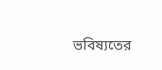ভবিষ্যতের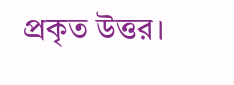প্রকৃত উত্তর।